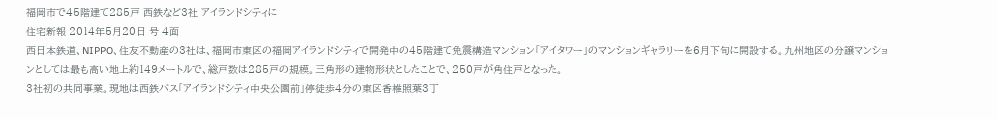福岡市で45階建て285戸 西鉄など3社 アイランドシティに
住宅新報 2014年5月20日 号 4面
西日本鉄道、NIPPO、住友不動産の3社は、福岡市東区の福岡アイランドシティで開発中の45階建て免震構造マンション「アイタワー」のマンションギャラリーを6月下旬に開設する。九州地区の分譲マンションとしては最も高い地上約149メートルで、総戸数は285戸の規模。三角形の建物形状としたことで、250戸が角住戸となった。
3社初の共同事業。現地は西鉄バス「アイランドシティ中央公園前」停徒歩4分の東区香椎照葉3丁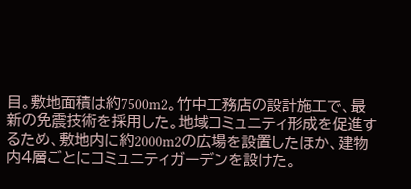目。敷地面積は約7500m2。竹中工務店の設計施工で、最新の免震技術を採用した。地域コミュニティ形成を促進するため、敷地内に約2000m2の広場を設置したほか、建物内4層ごとにコミュニティガーデンを設けた。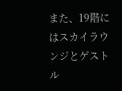また、19階にはスカイラウンジとゲストル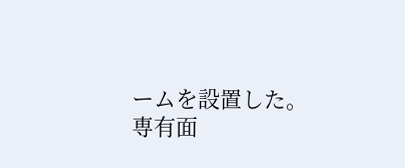ームを設置した。
専有面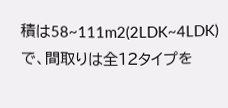積は58~111m2(2LDK~4LDK)で、間取りは全12タイプを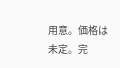用意。価格は未定。完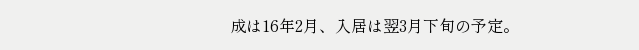成は16年2月、入居は翌3月下旬の予定。